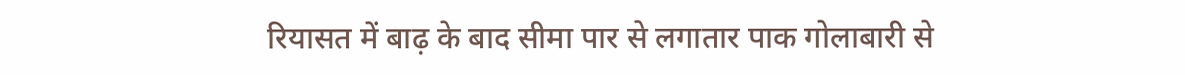रियासत में बाढ़ के बाद सीमा पार से लगातार पाक गोलाबारी से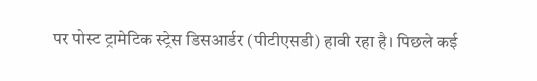पर पोस्ट ट्रामेटिक स्ट्रेस डिसआर्डर (पीटीएसडी) हावी रहा है। पिछले कई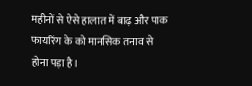महीनों से ऐसे हालात में बाढ़ और पाक फायरिंग के को मानसिक तनाव से होना पड़ा है।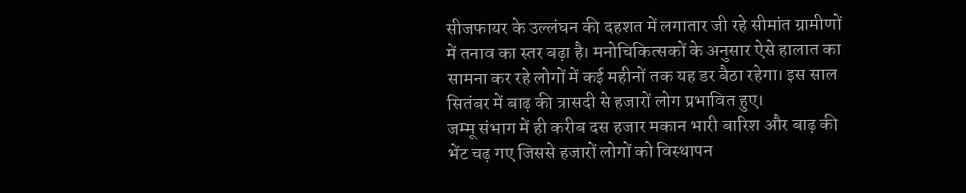सीजफायर के उल्लंघन की दहशत में लगातार जी रहे सीमांत ग्रामीणों में तनाव का स्तर बढ़ा है। मनोचिकित्सकों के अनुसार ऐसे हालात का सामना कर रहे लोगों में कई महीनों तक यह डर बैठा रहेगा। इस साल सितंबर में बाढ़ की त्रासदी से हजारों लोग प्रभावित हुए।
जम्मू संभाग में ही करीब दस हजार मकान भारी बारिश और बाढ़ की भेंट चढ़ गए जिससे हजारों लोगों को विस्थापन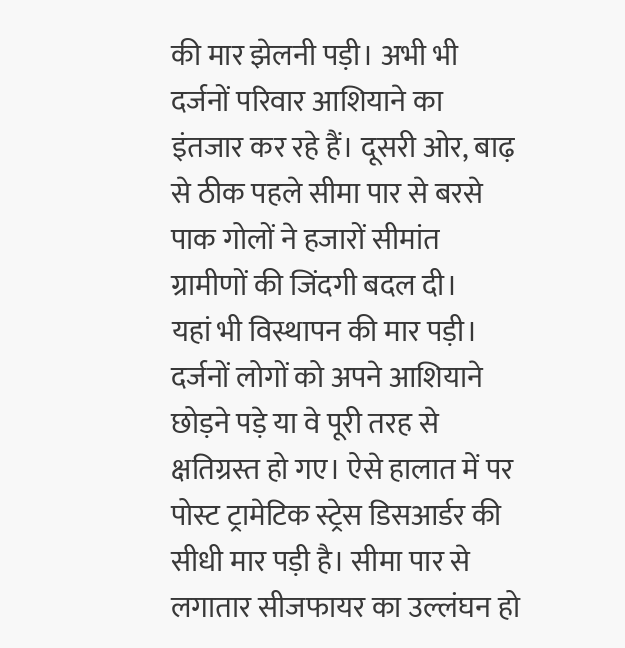की मार झेलनी पड़ी। अभी भी दर्जनों परिवार आशियाने का इंतजार कर रहे हैं। दूसरी ओर, बाढ़ से ठीक पहले सीमा पार से बरसे पाक गोलों ने हजारों सीमांत ग्रामीणों की जिंदगी बदल दी।
यहां भी विस्थापन की मार पड़ी। दर्जनों लोगों को अपने आशियाने छोड़ने पड़े या वे पूरी तरह से क्षतिग्रस्त हो गए। ऐसे हालात में पर पोस्ट ट्रामेटिक स्ट्रेस डिसआर्डर की सीधी मार पड़ी है। सीमा पार से लगातार सीजफायर का उल्लंघन हो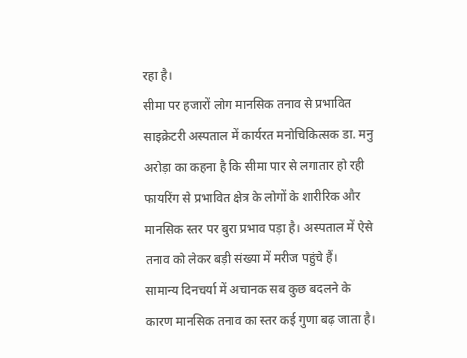रहा है।
सीमा पर हजारों लोग मानसिक तनाव से प्रभावित
साइक्रेटरी अस्पताल में कार्यरत मनोचिकित्सक डा. मनु अरोड़ा का कहना है कि सीमा पार से लगातार हो रही फायरिंग से प्रभावित क्षेत्र के लोगों के शारीरिक और मानसिक स्तर पर बुरा प्रभाव पड़ा है। अस्पताल में ऐसे तनाव को लेकर बड़ी संख्या में मरीज पहुंचे हैं।
सामान्य दिनचर्या में अचानक सब कुछ बदलने के कारण मानसिक तनाव का स्तर कई गुणा बढ़ जाता है।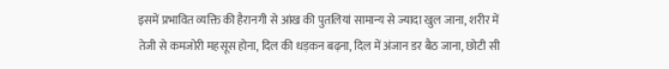इसमें प्रभावित व्यक्ति की हैरानगी से आंख की पुतलियां सामान्य से ज्यादा खुल जाना, शरीर में तेजी से कमजोरी महसूस होना, दिल की धड़कन बढ़ना, दिल में अंजान डर बैठ जाना, छोटी सी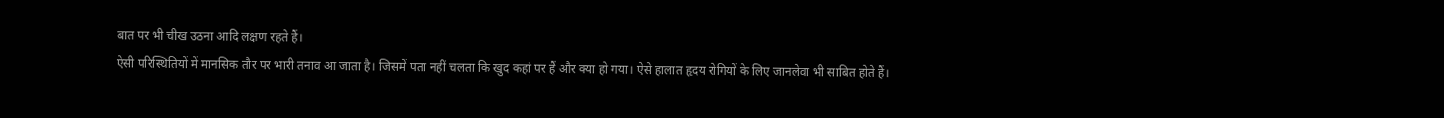बात पर भी चीख उठना आदि लक्षण रहते हैं।
ऐसी परिस्थितियों में मानसिक तौर पर भारी तनाव आ जाता है। जिसमें पता नहीं चलता कि खुद कहां पर हैं और क्या हो गया। ऐसे हालात हृदय रोगियों के लिए जानलेवा भी साबित होते हैं।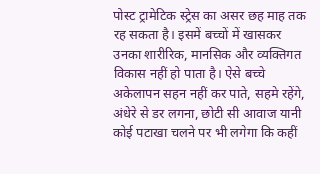पोस्ट ट्रामेटिक स्ट्रेस का असर छह माह तक रह सकता है। इसमें बच्चों में खासकर उनका शारीरिक, मानसिक और व्यक्तिगत विकास नहीं हो पाता है। ऐसे बच्चे अकेलापन सहन नहीं कर पाते, सहमे रहेंगे, अंधेरे से डर लगना, छोटी सी आवाज यानी कोई पटाखा चलने पर भी लगेगा कि कहीं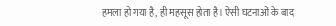हमला हो गया है, ही महसूस होता है। ऐसी घटनाओं के बाद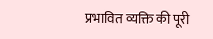प्रभावित व्यक्ति की पूरी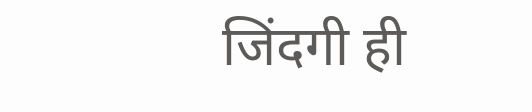जिंदगी ही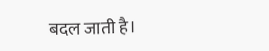बदल जाती है।